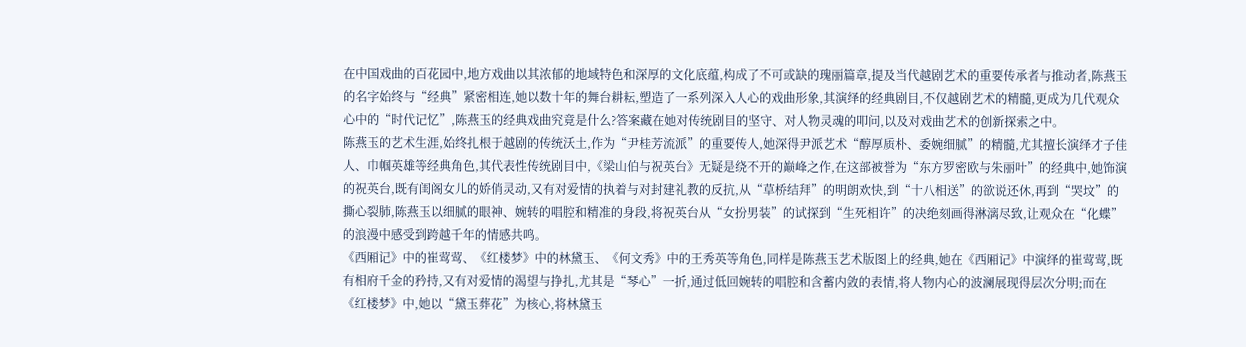在中国戏曲的百花园中,地方戏曲以其浓郁的地域特色和深厚的文化底蕴,构成了不可或缺的瑰丽篇章,提及当代越剧艺术的重要传承者与推动者,陈燕玉的名字始终与“经典”紧密相连,她以数十年的舞台耕耘,塑造了一系列深入人心的戏曲形象,其演绎的经典剧目,不仅越剧艺术的精髓,更成为几代观众心中的“时代记忆”,陈燕玉的经典戏曲究竟是什么?答案藏在她对传统剧目的坚守、对人物灵魂的叩问,以及对戏曲艺术的创新探索之中。
陈燕玉的艺术生涯,始终扎根于越剧的传统沃土,作为“尹桂芳流派”的重要传人,她深得尹派艺术“醇厚质朴、委婉细腻”的精髓,尤其擅长演绎才子佳人、巾帼英雄等经典角色,其代表性传统剧目中,《梁山伯与祝英台》无疑是绕不开的巅峰之作,在这部被誉为“东方罗密欧与朱丽叶”的经典中,她饰演的祝英台,既有闺阁女儿的娇俏灵动,又有对爱情的执着与对封建礼教的反抗,从“草桥结拜”的明朗欢快,到“十八相送”的欲说还休,再到“哭坟”的撕心裂肺,陈燕玉以细腻的眼神、婉转的唱腔和精准的身段,将祝英台从“女扮男装”的试探到“生死相许”的决绝刻画得淋漓尽致,让观众在“化蝶”的浪漫中感受到跨越千年的情感共鸣。
《西厢记》中的崔莺莺、《红楼梦》中的林黛玉、《何文秀》中的王秀英等角色,同样是陈燕玉艺术版图上的经典,她在《西厢记》中演绎的崔莺莺,既有相府千金的矜持,又有对爱情的渴望与挣扎,尤其是“琴心”一折,通过低回婉转的唱腔和含蓄内敛的表情,将人物内心的波澜展现得层次分明;而在《红楼梦》中,她以“黛玉葬花”为核心,将林黛玉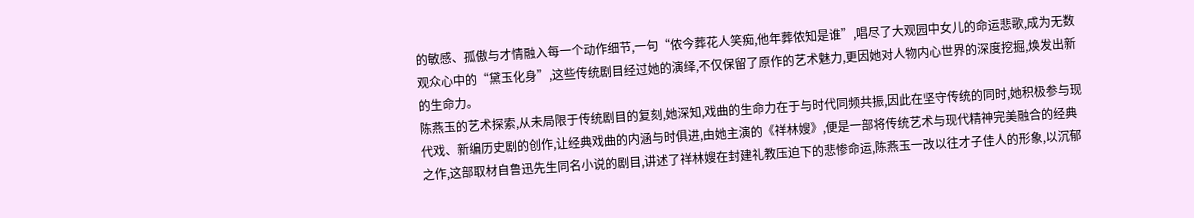的敏感、孤傲与才情融入每一个动作细节,一句“侬今葬花人笑痴,他年葬侬知是谁”,唱尽了大观园中女儿的命运悲歌,成为无数观众心中的“黛玉化身”,这些传统剧目经过她的演绎,不仅保留了原作的艺术魅力,更因她对人物内心世界的深度挖掘,焕发出新的生命力。
陈燕玉的艺术探索,从未局限于传统剧目的复刻,她深知,戏曲的生命力在于与时代同频共振,因此在坚守传统的同时,她积极参与现代戏、新编历史剧的创作,让经典戏曲的内涵与时俱进,由她主演的《祥林嫂》,便是一部将传统艺术与现代精神完美融合的经典之作,这部取材自鲁迅先生同名小说的剧目,讲述了祥林嫂在封建礼教压迫下的悲惨命运,陈燕玉一改以往才子佳人的形象,以沉郁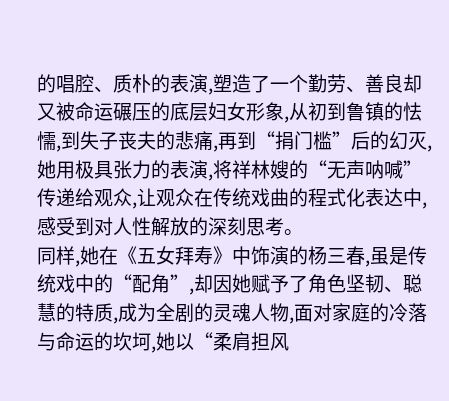的唱腔、质朴的表演,塑造了一个勤劳、善良却又被命运碾压的底层妇女形象,从初到鲁镇的怯懦,到失子丧夫的悲痛,再到“捐门槛”后的幻灭,她用极具张力的表演,将祥林嫂的“无声呐喊”传递给观众,让观众在传统戏曲的程式化表达中,感受到对人性解放的深刻思考。
同样,她在《五女拜寿》中饰演的杨三春,虽是传统戏中的“配角”,却因她赋予了角色坚韧、聪慧的特质,成为全剧的灵魂人物,面对家庭的冷落与命运的坎坷,她以“柔肩担风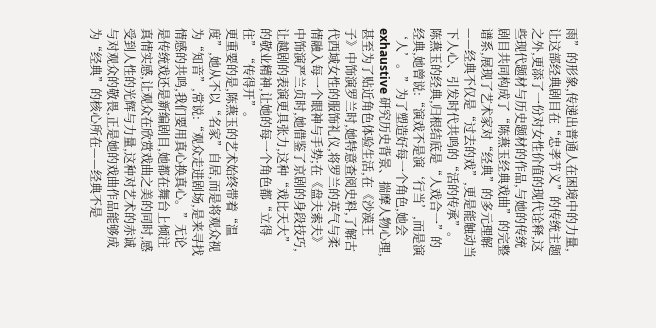雨”的形象,传递出普通人在困境中的力量,让这部经典剧目在“忠孝节义”的传统主题之外,更添了一份对女性价值的现代诠释,这些现代题材与历史题材的作品,与她的传统剧目共同构成了“陈燕玉经典戏曲”的完整谱系,展现了艺术家对“经典”的多元理解——经典不仅是“过去的戏”,更是能触动当下人心、引发时代共鸣的“活的传承”。
陈燕玉的经典,归根结底是“人戏合一”的经典,她曾说:“演戏不是演‘行当’,而是演‘人’。”为了塑造好每一个角色,她会 exhaustive 研究历史背景、揣摩人物心理,甚至为了贴近角色体验生活,在《沙漠王子》中饰演罗兰时,她特意查阅史料,了解古代西域女性的服饰礼仪,将罗兰的英气与柔情融入每一个眼神与手势;在《盘夫索夫》中饰演严兰贞时,她借鉴了京剧的身段技巧,让越剧的表演更具张力,这种“戏比天大”的敬业精神,让她的每一个角色都“立得住”“传得开”。
更重要的是,陈燕玉的艺术始终带着“温度”,她从不以“名家”自居,而是将观众视为“知音”,常说:“观众走进剧场,是来寻找情感的共鸣,我们要用真心换真心。”无论是传统戏还是新编剧目,她都在舞台上倾注真情实感,让观众在欣赏戏曲之美的同时,感受到人性的光辉与力量,这种对艺术的赤诚与对观众的敬畏,正是她的戏曲作品能够成为“经典”的核心所在——经典不是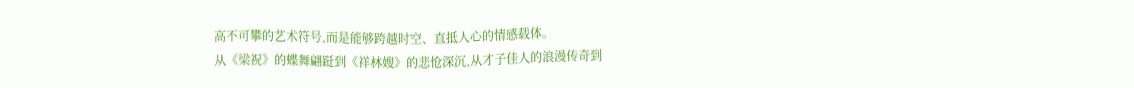高不可攀的艺术符号,而是能够跨越时空、直抵人心的情感载体。
从《梁祝》的蝶舞翩跹到《祥林嫂》的悲怆深沉,从才子佳人的浪漫传奇到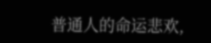普通人的命运悲欢,